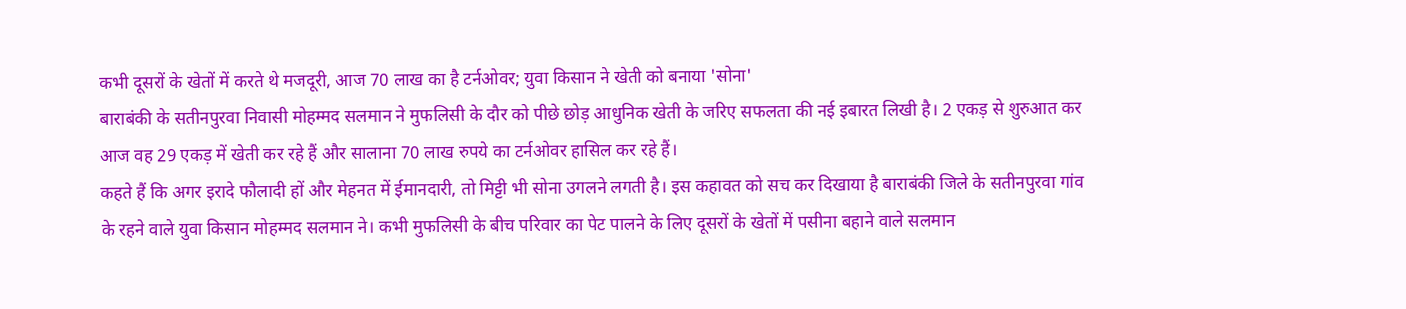कभी दूसरों के खेतों में करते थे मजदूरी, आज 70 लाख का है टर्नओवर; युवा किसान ने खेती को बनाया 'सोना'
बाराबंकी के सतीनपुरवा निवासी मोहम्मद सलमान ने मुफलिसी के दौर को पीछे छोड़ आधुनिक खेती के जरिए सफलता की नई इबारत लिखी है। 2 एकड़ से शुरुआत कर आज वह 29 एकड़ में खेती कर रहे हैं और सालाना 70 लाख रुपये का टर्नओवर हासिल कर रहे हैं।
कहते हैं कि अगर इरादे फौलादी हों और मेहनत में ईमानदारी, तो मिट्टी भी सोना उगलने लगती है। इस कहावत को सच कर दिखाया है बाराबंकी जिले के सतीनपुरवा गांव के रहने वाले युवा किसान मोहम्मद सलमान ने। कभी मुफलिसी के बीच परिवार का पेट पालने के लिए दूसरों के खेतों में पसीना बहाने वाले सलमान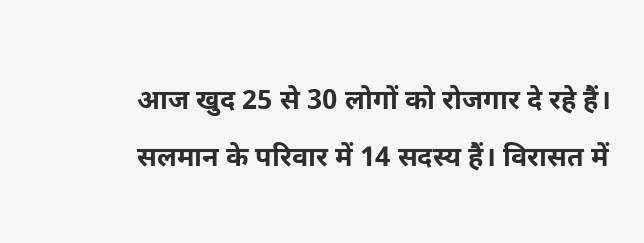आज खुद 25 से 30 लोगों को रोजगार दे रहे हैं।
सलमान के परिवार में 14 सदस्य हैं। विरासत में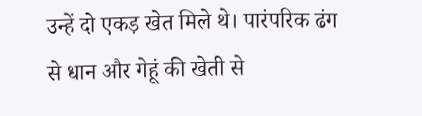उन्हें दो एकड़ खेत मिले थे। पारंपरिक ढंग से धान और गेहूं की खेती से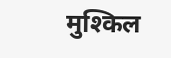मुश्किल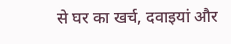से घर का खर्च, दवाइयां और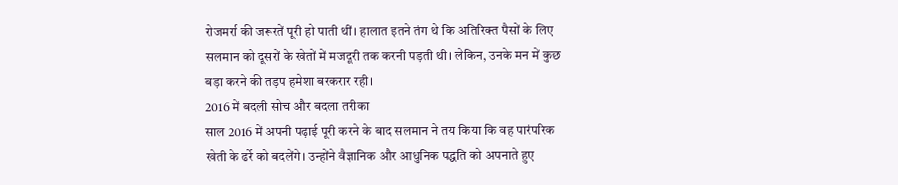रोजमर्रा की जरूरतें पूरी हो पाती थीं। हालात इतने तंग थे कि अतिरिक्त पैसों के लिए सलमान को दूसरों के खेतों में मजदूरी तक करनी पड़ती थी। लेकिन, उनके मन में कुछ बड़ा करने की तड़प हमेशा बरकरार रही।
2016 में बदली सोच और बदला तरीका
साल 2016 में अपनी पढ़ाई पूरी करने के बाद सलमान ने तय किया कि वह पारंपरिक खेती के ढर्रे को बदलेंगे। उन्होंने वैज्ञानिक और आधुनिक पद्धति को अपनाते हुए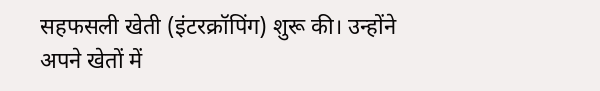सहफसली खेती (इंटरक्रॉपिंग) शुरू की। उन्होंने अपने खेतों में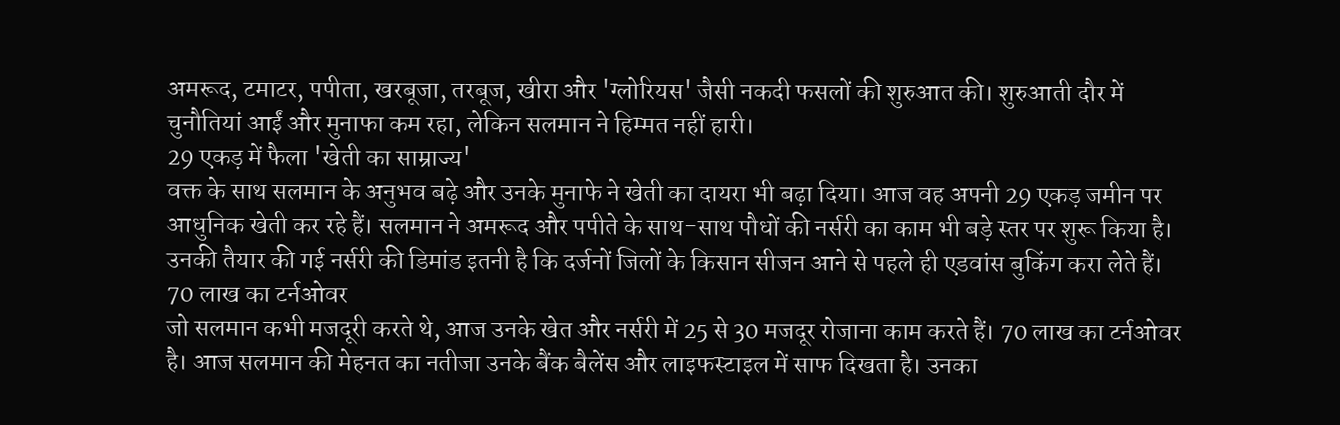अमरूद, टमाटर, पपीता, खरबूजा, तरबूज, खीरा और 'ग्लोरियस' जैसी नकदी फसलों की शुरुआत की। शुरुआती दौर में चुनौतियां आईं और मुनाफा कम रहा, लेकिन सलमान ने हिम्मत नहीं हारी।
29 एकड़ में फैला 'खेती का साम्राज्य'
वक्त के साथ सलमान के अनुभव बढ़े और उनके मुनाफे ने खेती का दायरा भी बढ़ा दिया। आज वह अपनी 29 एकड़ जमीन पर आधुनिक खेती कर रहे हैं। सलमान ने अमरूद और पपीते के साथ-साथ पौधों की नर्सरी का काम भी बड़े स्तर पर शुरू किया है। उनकी तैयार की गई नर्सरी की डिमांड इतनी है कि दर्जनों जिलों के किसान सीजन आने से पहले ही एडवांस बुकिंग करा लेते हैं।
70 लाख का टर्नओवर
जो सलमान कभी मजदूरी करते थे, आज उनके खेत और नर्सरी में 25 से 30 मजदूर रोजाना काम करते हैं। 70 लाख का टर्नओवर है। आज सलमान की मेहनत का नतीजा उनके बैंक बैलेंस और लाइफस्टाइल में साफ दिखता है। उनका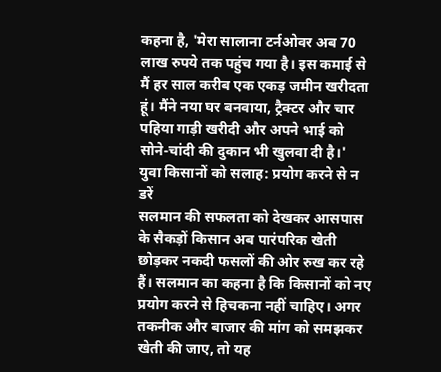कहना है, 'मेरा सालाना टर्नओवर अब 70 लाख रुपये तक पहुंच गया है। इस कमाई से मैं हर साल करीब एक एकड़ जमीन खरीदता हूं। मैंने नया घर बनवाया, ट्रैक्टर और चार पहिया गाड़ी खरीदी और अपने भाई को सोने-चांदी की दुकान भी खुलवा दी है।'
युवा किसानों को सलाह: प्रयोग करने से न डरें
सलमान की सफलता को देखकर आसपास के सैकड़ों किसान अब पारंपरिक खेती छोड़कर नकदी फसलों की ओर रुख कर रहे हैं। सलमान का कहना है कि किसानों को नए प्रयोग करने से हिचकना नहीं चाहिए। अगर तकनीक और बाजार की मांग को समझकर खेती की जाए, तो यह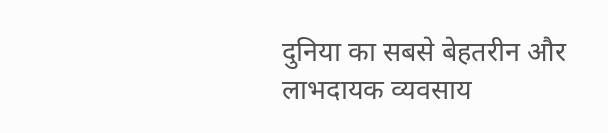दुनिया का सबसे बेहतरीन और लाभदायक व्यवसाय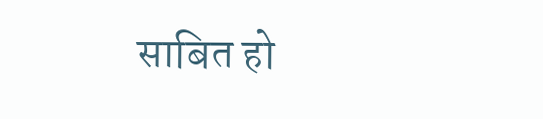साबित हो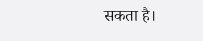सकता है।